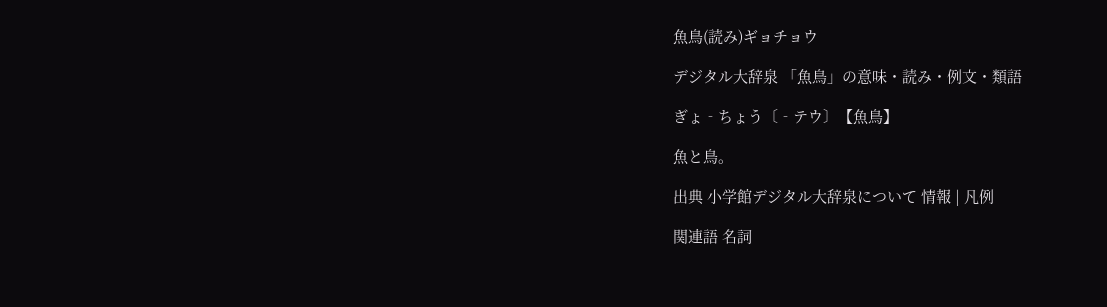魚鳥(読み)ギョチョウ

デジタル大辞泉 「魚鳥」の意味・読み・例文・類語

ぎょ‐ちょう〔‐テウ〕【魚鳥】

魚と鳥。

出典 小学館デジタル大辞泉について 情報 | 凡例

関連語 名詞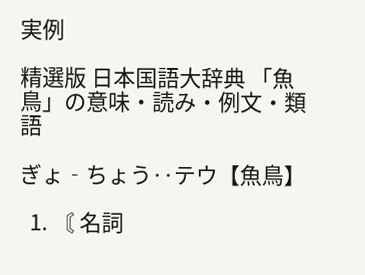実例

精選版 日本国語大辞典 「魚鳥」の意味・読み・例文・類語

ぎょ‐ちょう‥テウ【魚鳥】

  1. 〘 名詞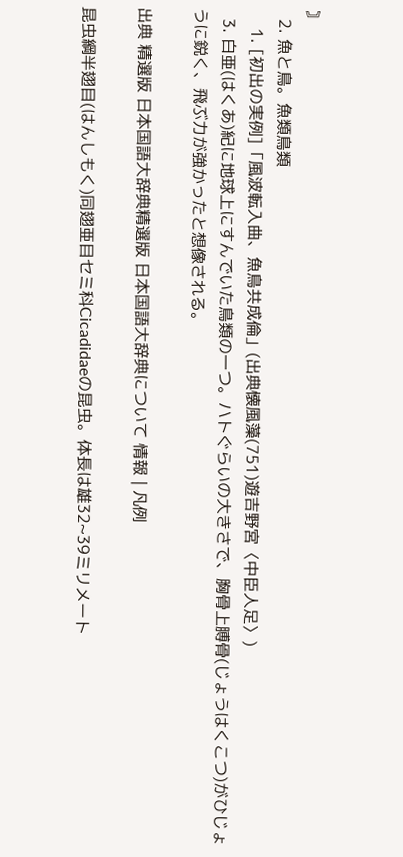〙
  2. 魚と鳥。魚類鳥類
    1. [初出の実例]「風波転入曲、魚鳥共成倫」(出典懐風藻(751)遊吉野宮〈中臣人足〉)
  3. 白亜(はくあ)紀に地球上にすんでいた鳥類の一つ。ハトぐらいの大きさで、胸骨上膊骨(じょうはくこつ)がひじょうに鋭く、飛ぶ力が強かったと想像される。

出典 精選版 日本国語大辞典精選版 日本国語大辞典について 情報 | 凡例

昆虫綱半翅目(はんしもく)同翅亜目セミ科Cicadidaeの昆虫。体長は雄32~39ミリメート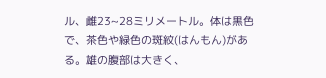ル、雌23~28ミリメートル。体は黒色で、茶色や緑色の斑紋(はんもん)がある。雄の腹部は大きく、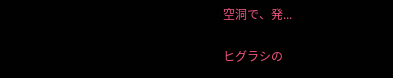空洞で、発...

ヒグラシの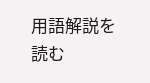用語解説を読む